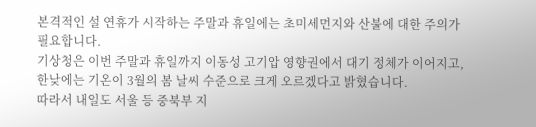본격적인 설 연휴가 시작하는 주말과 휴일에는 초미세먼지와 산불에 대한 주의가 필요합니다.
기상청은 이번 주말과 휴일까지 이동성 고기압 영향권에서 대기 정체가 이어지고, 한낮에는 기온이 3월의 봄 날씨 수준으로 크게 오르겠다고 밝혔습니다.
따라서 내일도 서울 등 중북부 지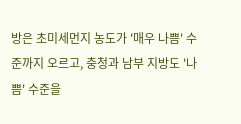방은 초미세먼지 농도가 '매우 나쁨' 수준까지 오르고, 충청과 남부 지방도 '나쁨' 수준을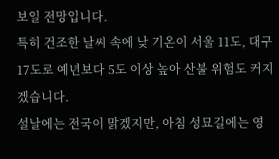보일 전망입니다.
특히 건조한 날씨 속에 낮 기온이 서울 11도, 대구 17도로 예년보다 5도 이상 높아 산불 위험도 커지겠습니다.
설날에는 전국이 맑겠지만, 아침 성묘길에는 영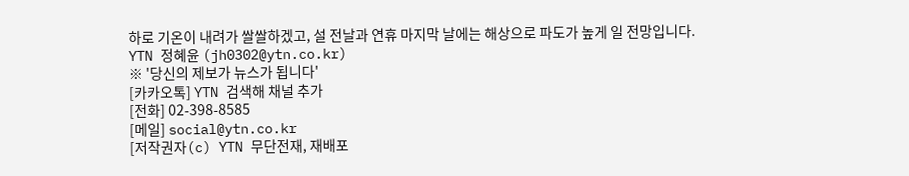하로 기온이 내려가 쌀쌀하겠고, 설 전날과 연휴 마지막 날에는 해상으로 파도가 높게 일 전망입니다.
YTN 정혜윤 (jh0302@ytn.co.kr)
※ '당신의 제보가 뉴스가 됩니다'
[카카오톡] YTN 검색해 채널 추가
[전화] 02-398-8585
[메일] social@ytn.co.kr
[저작권자(c) YTN 무단전재, 재배포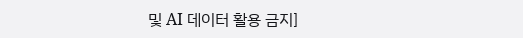및 AI 데이터 활용 금지]